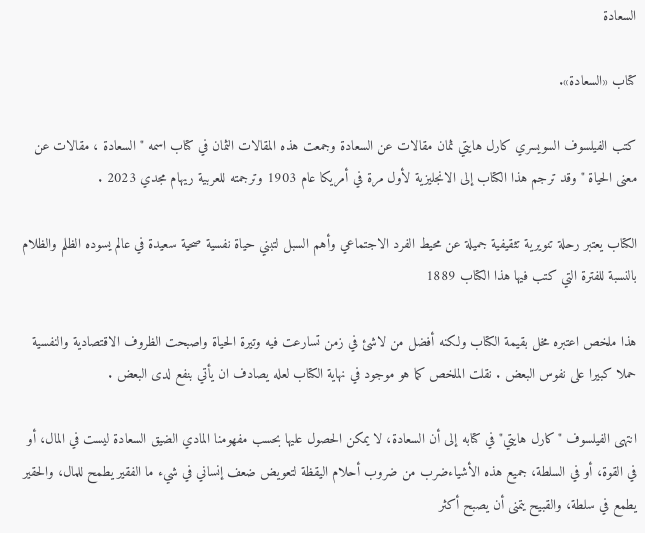السعادة

كتاب «السعادة».

كتب الفيلسوف السويسري كارل هايتي ثمان مقالات عن السعادة وجمعت هذه المقالات الثمان في كتاب اسمه " السعادة ، مقالات عن معنى الحياة " وقد ترجم هذا الكتاب إلى الانجليزية لأول مرة في أمريكا عام 1903 وترجمته للعربية ريهام مجدي 2023 .

الكتاب يعتبر رحلة تنويرية تثقيفية جميلة عن محيط الفرد الاجتماعي وأهم السبل لتبني حياة نفسية صحية سعيدة في عالم يسوده الظلم والظلام بالنسبة للفترة التي كتب فيها هذا الكتاب 1889

هذا ملخص اعتبره مخل بقيمة الكتاب ولكنه أفضل من لاشئ في زمن تسارعت فيه وتيرة الحياة واصبحت الظروف الاقتصادية والنفسية حملا كبيرا على نفوس البعض . نقلت الملخص كما هو موجود في نهاية الكتاب لعله يصادف ان يأتي بنفع لدى البعض .

انتهى الفيلسوف "كارل هايتي" في كتابه إلى أن السعادة، لا يمكن الحصول عليها بحسب مفهومنا المادي الضيق السعادة ليست في المال، أو في القوة، أو في السلطة، جميع هذه الأشياءضرب من ضروب أحلام اليقظة لتعويض ضعف إنساني في شيء ما الفقير يطمح للمال، والحقير يطمع في سلطة، والقبيح يتمنى أن يصبح أكثر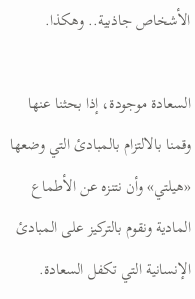الأشخاص جاذبية.. وهكذا.

السعادة موجودة، إذا بحثنا عنها وقمنا بالالتزام بالمبادئ التي وضعها «هيلتي» وأن نتنزه عن الأطماع المادية ونقوم بالتركيز على المبادئ الإنسانية التي تكفل السعادة.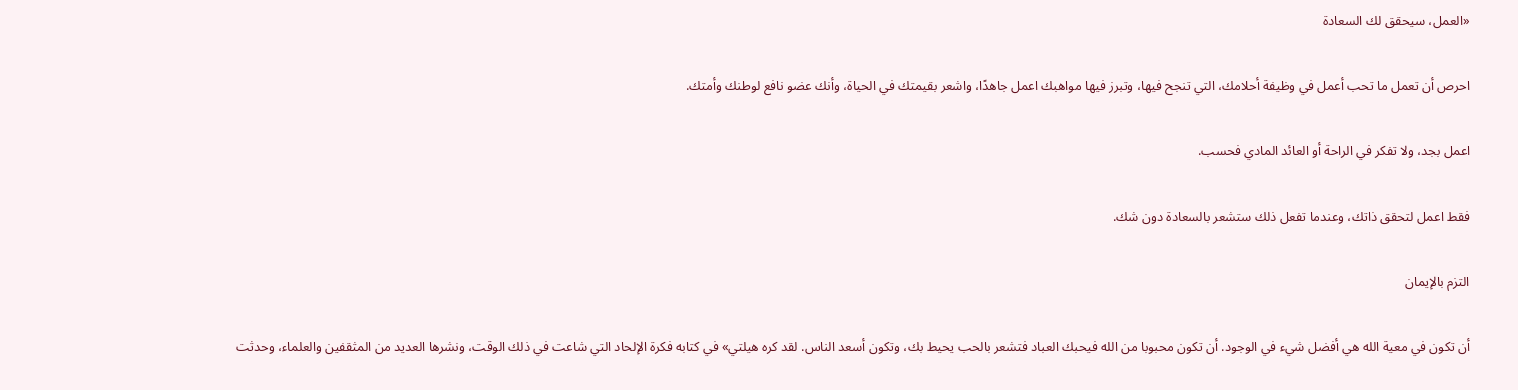«العمل، سيحقق لك السعادة

احرص أن تعمل ما تحب أعمل في وظيفة أحلامك، التي تنجح فيها، وتبرز فيها مواهبك اعمل جاهدًا، واشعر بقيمتك في الحياة، وأنك عضو نافع لوطنك وأمتك.

اعمل بجد، ولا تفكر في الراحة أو العائد المادي فحسب.

فقط اعمل لتحقق ذاتك، وعندما تفعل ذلك ستشعر بالسعادة دون شك.

التزم بالإيمان

أن تكون في معية الله هي أفضل شيء في الوجود. أن تكون محبوبا من الله فيحبك العباد فتشعر بالحب يحيط بك، وتكون أسعد الناس. لقد كره هيلتي» في كتابه فكرة الإلحاد التي شاعت في ذلك الوقت، ونشرها العديد من المثقفين والعلماء، وحدثت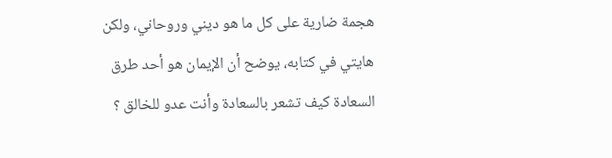هجمة ضارية على كل ما هو ديني وروحاني، ولكن هايتي في كتابه، يوضح أن الإيمان هو أحد طرق السعادة كيف تشعر بالسعادة وأنت عدو للخالق ؟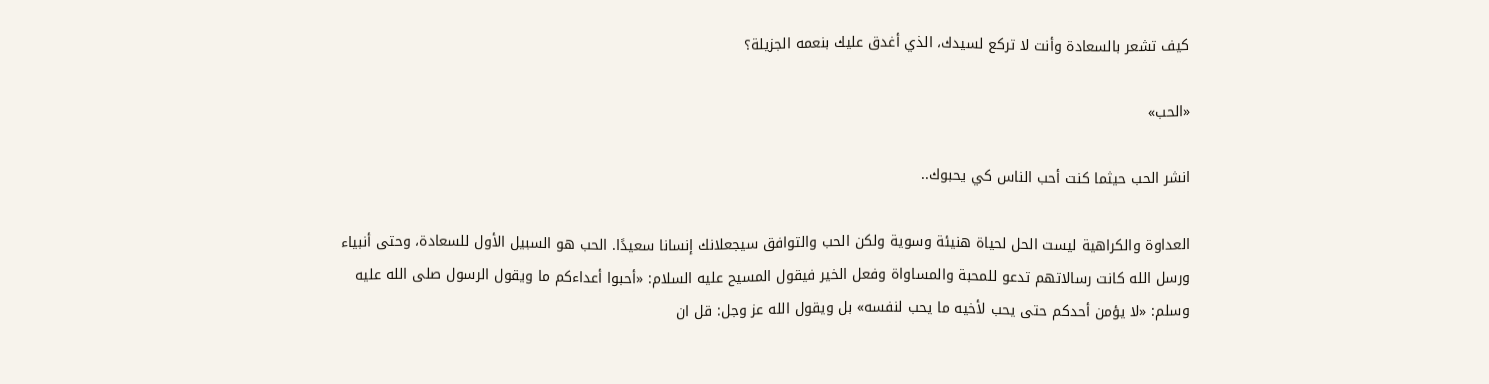كيف تشعر بالسعادة وأنت لا تركع لسيدك، الذي أغدق عليك بنعمه الجزيلة؟

«الحب»

انشر الحب حيثما كنت أحب الناس كي يحبوك..

العداوة والكراهية ليست الحل لحياة هنيئة وسوية ولكن الحب والتوافق سيجعلانك إنسانا سعيدًا. الحب هو السبيل الأول للسعادة، وحتى أنبياء ورسل الله كانت رسالاتهم تدعو للمحبة والمساواة وفعل الخير فيقول المسيح عليه السلام: «أحبوا أعداءكم ما ويقول الرسول صلى الله عليه وسلم: «لا يؤمن أحدكم حتى يحب لأخيه ما يحب لنفسه» بل ويقول الله عز وجل: قل ان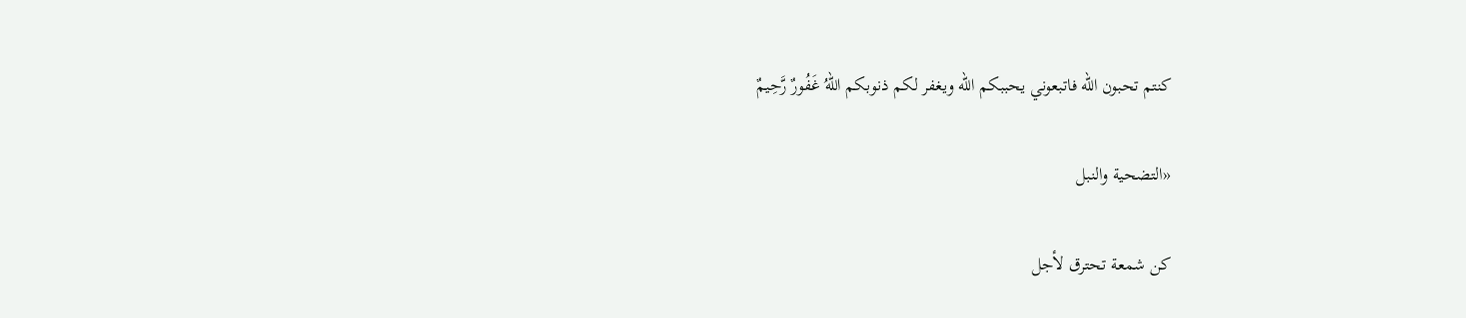كنتم تحبون الله فاتبعوني يحببكم الله ويغفر لكم ذنوبكم اللهُ غَفُورٌ رَّحِيمٌ

«التضحية والنبل

كن شمعة تحترق لأجل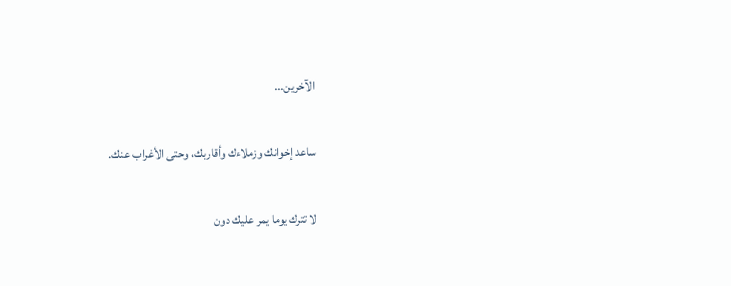الآخرين...

ساعد إخوانك وزملاءك وأقاربك، وحتى الأغراب عنك.

لا تترك يوما يمر عليك دون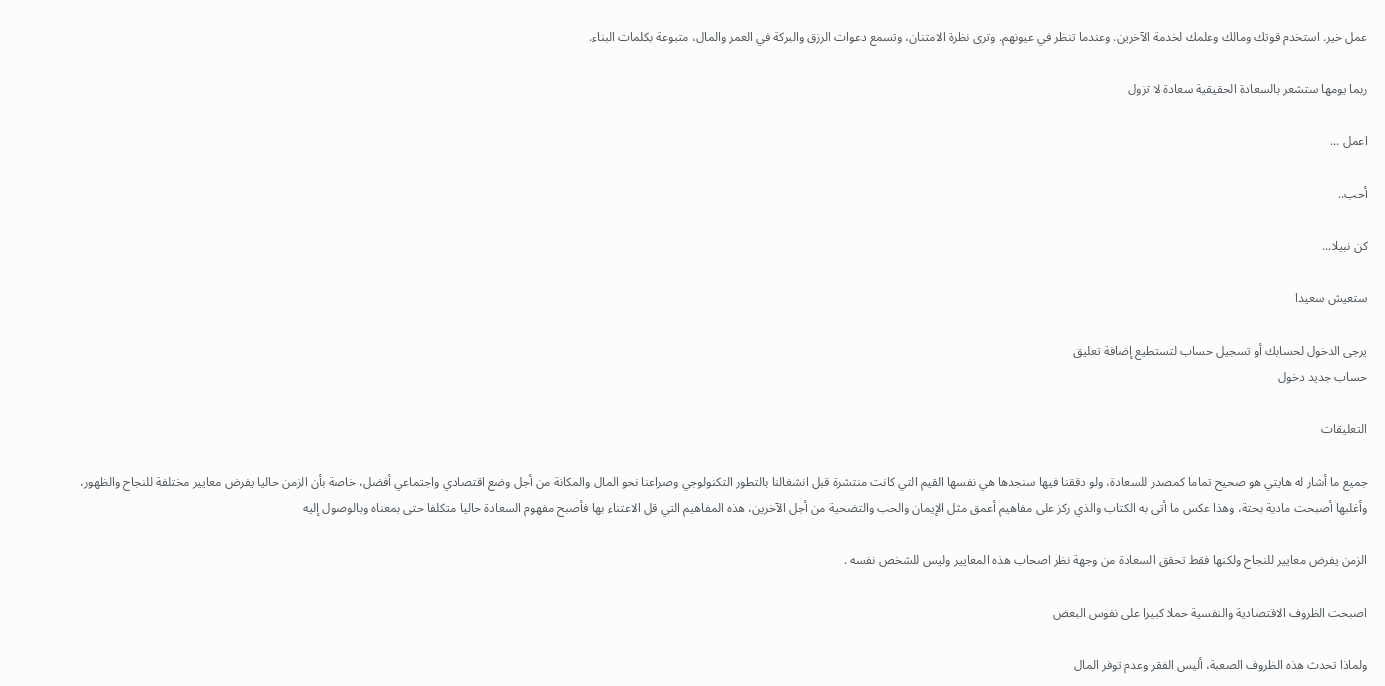عمل خير. استخدم قوتك ومالك وعلمك لخدمة الآخرين. وعندما تنظر في عيونهم. وترى نظرة الامتنان، وتسمع دعوات الرزق والبركة في العمر والمال، متبوعة بكلمات البناء.

ربما يومها ستشعر بالسعادة الحقيقية سعادة لا تزول

اعمل ...

أحب..

كن نبيلا...

ستعيش سعيدا

يرجى الدخول لحسابك أو تسجيل حساب لتستطيع إضافة تعليق
حساب جديد دخول

التعليقات

جميع ما أشار له هايتي هو صحيح تماما كمصدر للسعادة، ولو دققنا فيها سنجدها هي نفسها القيم التي كانت منتشرة قبل انشغالنا بالتطور التكنولوجي وصراعنا نحو المال والمكانة من أجل وضع اقتصادي واجتماعي أفضل، خاصة بأن الزمن حاليا يفرض معايير مختلفة للنجاح والظهور، وأغلبها أصبحت مادية بحتة، وهذا عكس ما أتى به الكتاب والذي ركز على مفاهيم أعمق مثل الإيمان والحب والتضحية من أجل الآخرين، هذه المفاهيم التي قل الاعتناء بها فأصبح مفهوم السعادة حاليا متكلفا حتى بمعناه وبالوصول إليه

الزمن يفرض معايير للنجاح ولكنها فقط تحقق السعادة من وجهة نظر اصحاب هذه المعايير وليس للشخص نفسه .

اصبحت الظروف الاقتصادية والنفسية حملا كبيرا على نفوس البعض

ولماذا تحدث هذه الظروف الصعبة، أليس الفقر وعدم توفر المال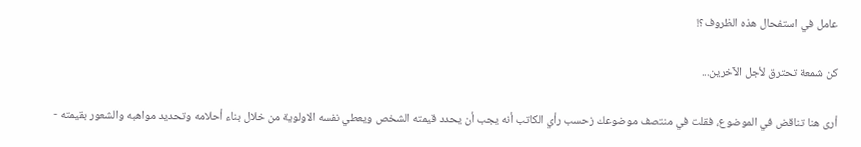عامل في استفحال هذه الظروف؟!

كن شمعة تحترق لأجل الآخرين...

أرى هنا تناقض في الموضوع، فقلت في منتصف موضوعك زحسب رأي الكاتب أنه يجب أن يحدد قيمته الشخص ويعطي نفسه الاولوية من خلال بناء أحلامه وتحديد مواهبه والشعور بقيمته -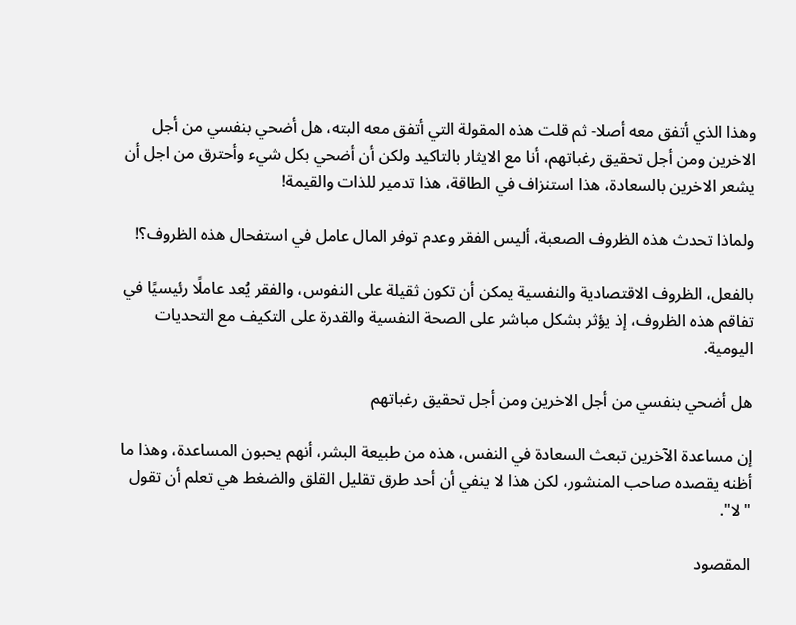وهذا الذي أتفق معه أصلا- ثم قلت هذه المقولة التي أتفق معه البته، هل أضحي بنفسي من أجل الاخرين ومن أجل تحقيق رغباتهم، أنا مع الايثار بالتاكيد ولكن أن أضحي بكل شيء وأحترق من اجل أن يشعر الاخرين بالسعادة، هذا استنزاف في الطاقة، هذا تدمير للذات والقيمة!

ولماذا تحدث هذه الظروف الصعبة، أليس الفقر وعدم توفر المال عامل في استفحال هذه الظروف؟!

بالفعل، الظروف الاقتصادية والنفسية يمكن أن تكون ثقيلة على النفوس، والفقر يُعد عاملًا رئيسيًا في تفاقم هذه الظروف، إذ يؤثر بشكل مباشر على الصحة النفسية والقدرة على التكيف مع التحديات اليومية.

هل أضحي بنفسي من أجل الاخرين ومن أجل تحقيق رغباتهم

إن مساعدة الآخرين تبعث السعادة في النفس، هذه من طبيعة البشر، أنهم يحبون المساعدة، وهذا ما أظنه يقصده صاحب المنشور، لكن هذا لا ينفي أن أحد طرق تقليل القلق والضغط هي تعلم أن تقول "لا".

المقصود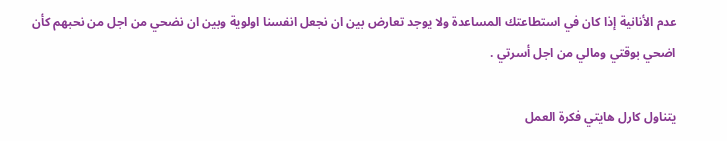عدم الأنانية إذا كان في استطاعتك المساعدة ولا يوجد تعارض بين ان نجعل انفسنا اولوية وبين ان نضحي من اجل من نحبهم كأن اضحي بوقتي ومالي من اجل أسرتي .

يتناول كارل هايتي فكرة العمل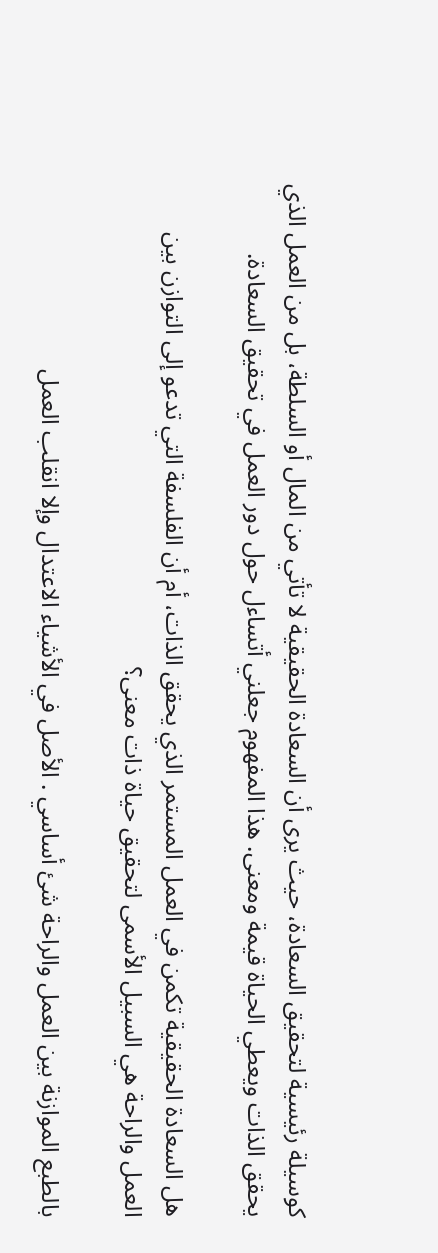كوسيلة رئيسية لتحقيق السعادة، حيث يرى أن السعادة الحقيقية لا تأتي من المال أو السلطة، بل من العمل الذي يحقق الذات ويعطي الحياة قيمة ومعنى. هذا المفهوم جعلني أتساءل حول دور العمل في تحقيق السعادة.

هل السعادة الحقيقية تكمن في العمل المستمر الذي يحقق الذات، أم أن الفلسفة التي تدعو إلى التوازن بين العمل والراحة هي السبيل الأسمى لتحقيق حياة ذات معنى؟

بالطبع الموازنة بين العمل والراحة شئ أساسي . الأصل في الأشياء الاعتدال وإلا انقلب العمل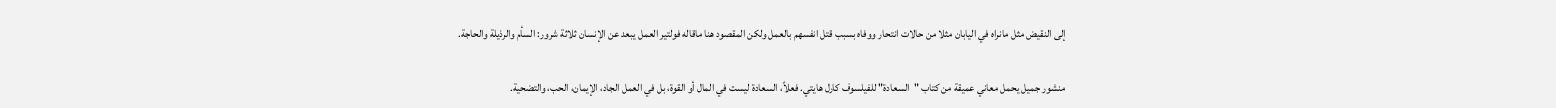إلى النقيض مثل مانراه في اليابان مثلا من حالات انتحار ووفاه بسبب قتل انفسهم بالعمل ولكن المقصود هنا ماقاله فولتير العمل يبعد عن الإنسان ثلاثة شرور: السأم والرذيلة والحاجة.

منشور جميل يحمل معاني عميقة من كتاب "السعادة" للفيلسوف كارل هايتي. فعلاً، السعادة ليست في المال أو القوة، بل في العمل الجاد، الإيمان، الحب، والتضحية.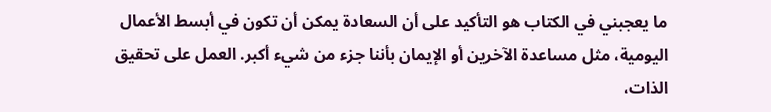ما يعجبني في الكتاب هو التأكيد على أن السعادة يمكن أن تكون في أبسط الأعمال اليومية، مثل مساعدة الآخرين أو الإيمان بأننا جزء من شيء أكبر. العمل على تحقيق الذات،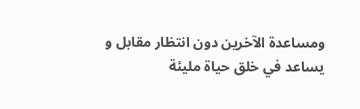ومساعدة الآخرين دون انتظار مقابل و يساعد في خلق حياة مليئة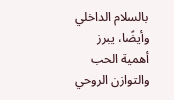بالسلام الداخلي وأيضًا، يبرز أهمية الحب والتوازن الروحي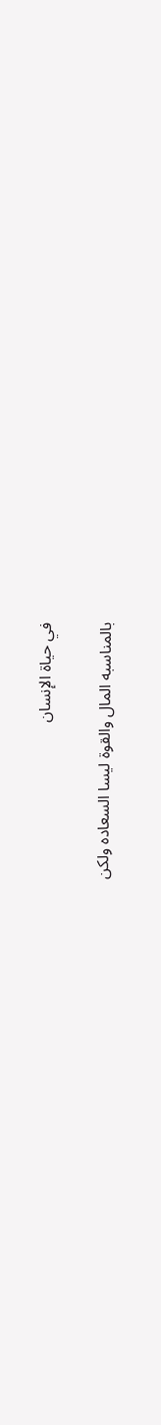في حياة الإنسان

بالمناسبه المال والقوة ليسا السعاده ولكن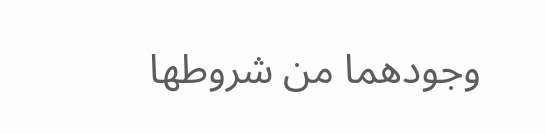وجودهما من شروطها